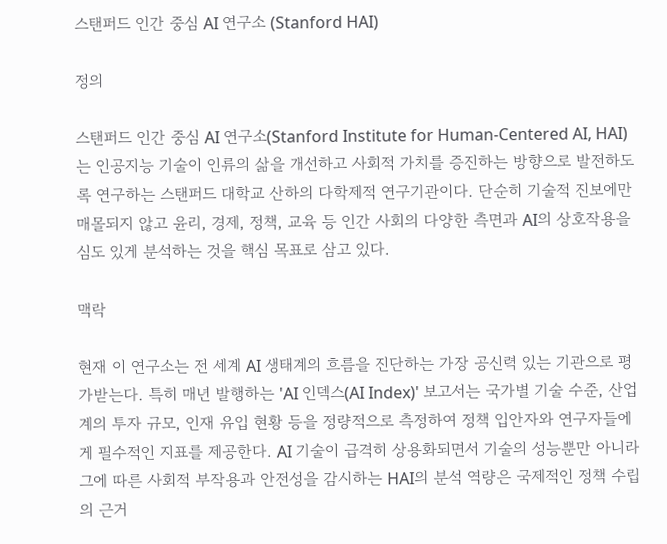스탠퍼드 인간 중심 AI 연구소 (Stanford HAI)

정의

스탠퍼드 인간 중심 AI 연구소(Stanford Institute for Human-Centered AI, HAI)는 인공지능 기술이 인류의 삶을 개선하고 사회적 가치를 증진하는 방향으로 발전하도록 연구하는 스탠퍼드 대학교 산하의 다학제적 연구기관이다. 단순히 기술적 진보에만 매몰되지 않고 윤리, 경제, 정책, 교육 등 인간 사회의 다양한 측면과 AI의 상호작용을 심도 있게 분석하는 것을 핵심 목표로 삼고 있다.

맥락

현재 이 연구소는 전 세계 AI 생태계의 흐름을 진단하는 가장 공신력 있는 기관으로 평가받는다. 특히 매년 발행하는 'AI 인덱스(AI Index)' 보고서는 국가별 기술 수준, 산업계의 투자 규모, 인재 유입 현황 등을 정량적으로 측정하여 정책 입안자와 연구자들에게 필수적인 지표를 제공한다. AI 기술이 급격히 상용화되면서 기술의 성능뿐만 아니라 그에 따른 사회적 부작용과 안전성을 감시하는 HAI의 분석 역량은 국제적인 정책 수립의 근거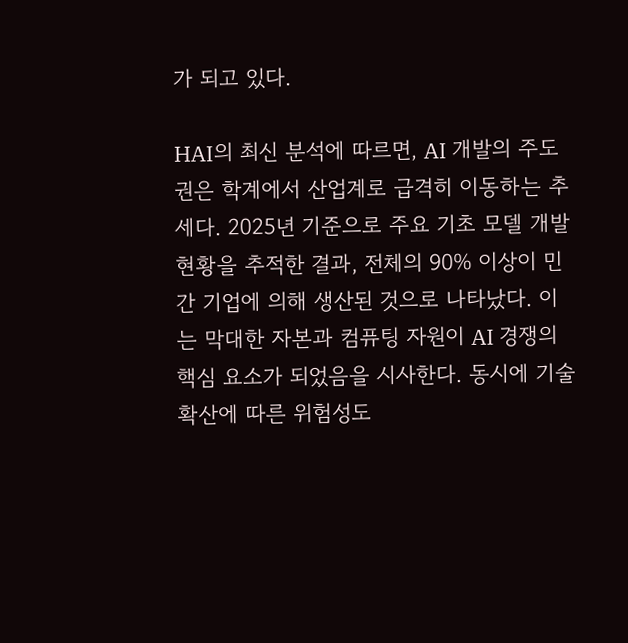가 되고 있다.

HAI의 최신 분석에 따르면, AI 개발의 주도권은 학계에서 산업계로 급격히 이동하는 추세다. 2025년 기준으로 주요 기초 모델 개발 현황을 추적한 결과, 전체의 90% 이상이 민간 기업에 의해 생산된 것으로 나타났다. 이는 막대한 자본과 컴퓨팅 자원이 AI 경쟁의 핵심 요소가 되었음을 시사한다. 동시에 기술 확산에 따른 위험성도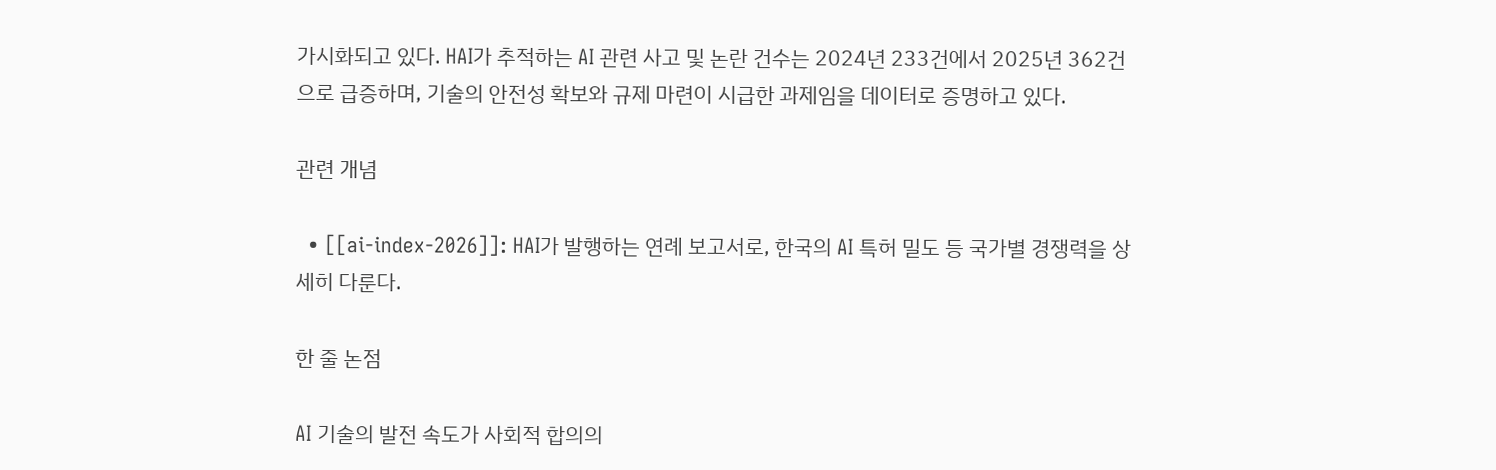가시화되고 있다. HAI가 추적하는 AI 관련 사고 및 논란 건수는 2024년 233건에서 2025년 362건으로 급증하며, 기술의 안전성 확보와 규제 마련이 시급한 과제임을 데이터로 증명하고 있다.

관련 개념

  • [[ai-index-2026]]: HAI가 발행하는 연례 보고서로, 한국의 AI 특허 밀도 등 국가별 경쟁력을 상세히 다룬다.

한 줄 논점

AI 기술의 발전 속도가 사회적 합의의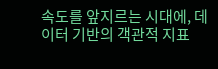속도를 앞지르는 시대에, 데이터 기반의 객관적 지표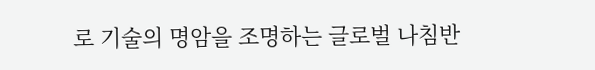로 기술의 명암을 조명하는 글로벌 나침반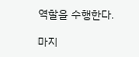역할을 수행한다.

마지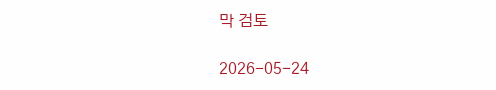막 검토

2026-05-24